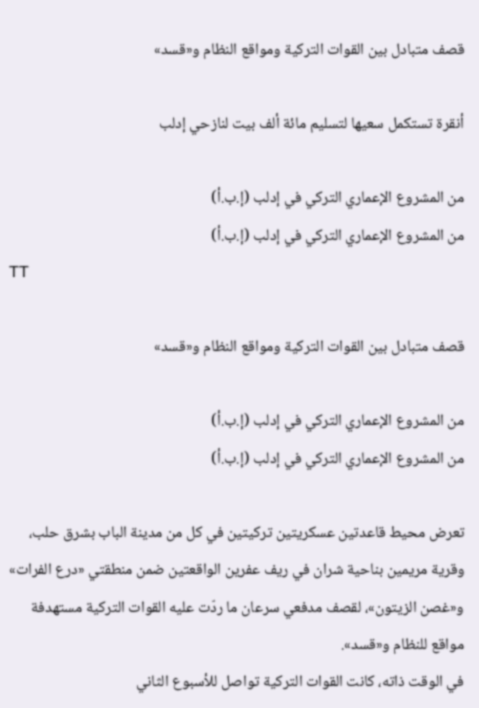قصف متبادل بين القوات التركية ومواقع النظام و«قسد»

أنقرة تستكمل سعيها لتسليم مائة ألف بيت لنازحي إدلب

من المشروع الإعماري التركي في إدلب (إ.ب.أ)
من المشروع الإعماري التركي في إدلب (إ.ب.أ)
TT

قصف متبادل بين القوات التركية ومواقع النظام و«قسد»

من المشروع الإعماري التركي في إدلب (إ.ب.أ)
من المشروع الإعماري التركي في إدلب (إ.ب.أ)

تعرض محيط قاعدتين عسكريتين تركيتين في كل من مدينة الباب بشرق حلب، وقرية مريمين بناحية شران في ريف عفرين الواقعتين ضمن منطقتي «درع الفرات» و«غصن الزيتون»، لقصف مدفعي سرعان ما ردّت عليه القوات التركية مستهدفة مواقع للنظام و«قسد».
في الوقت ذاته، كانت القوات التركية تواصل للأسبوع الثاني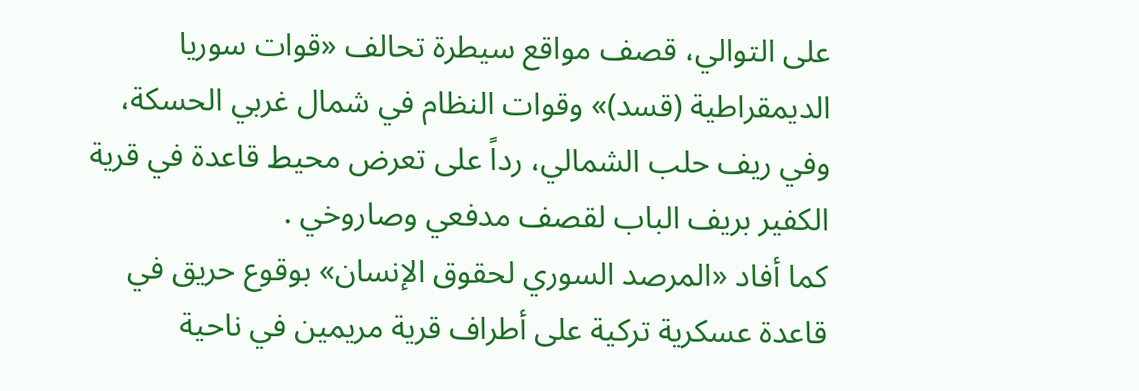على التوالي، قصف مواقع سيطرة تحالف «قوات سوريا الديمقراطية (قسد)» وقوات النظام في شمال غربي الحسكة، وفي ريف حلب الشمالي، رداً على تعرض محيط قاعدة في قرية الكفير بريف الباب لقصف مدفعي وصاروخي .
كما أفاد «المرصد السوري لحقوق الإنسان» بوقوع حريق في قاعدة عسكرية تركية على أطراف قرية مريمين في ناحية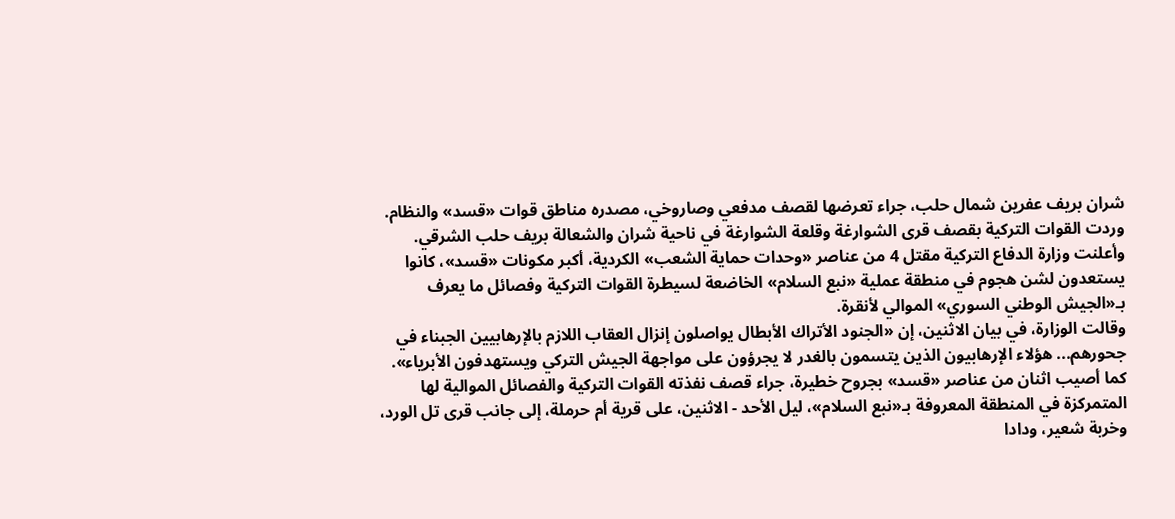شران بريف عفرين شمال حلب، جراء تعرضها لقصف مدفعي وصاروخي، مصدره مناطق قوات «قسد» والنظام.
وردت القوات التركية بقصف قرى الشوارغة وقلعة الشوارغة في ناحية شران والشعالة بريف حلب الشرقي.
وأعلنت وزارة الدفاع التركية مقتل 4 من عناصر «وحدات حماية الشعب» الكردية، أكبر مكونات «قسد»، كانوا يستعدون لشن هجوم في منطقة عملية «نبع السلام» الخاضعة لسيطرة القوات التركية وفصائل ما يعرف بـ«الجيش الوطني السوري» الموالي لأنقرة.
وقالت الوزارة، في بيان الاثنين، إن «الجنود الأتراك الأبطال يواصلون إنزال العقاب اللازم بالإرهابيين الجبناء في جحورهم... هؤلاء الإرهابيون الذين يتسمون بالغدر لا يجرؤون على مواجهة الجيش التركي ويستهدفون الأبرياء».
كما أصيب اثنان من عناصر «قسد» بجروح خطيرة، جراء قصف نفذته القوات التركية والفصائل الموالية لها المتمركزة في المنطقة المعروفة بـ«نبع السلام»، ليل الأحد - الاثنين، على قرية أم حرملة، إلى جانب قرى تل الورد، وخربة شعير، ودادا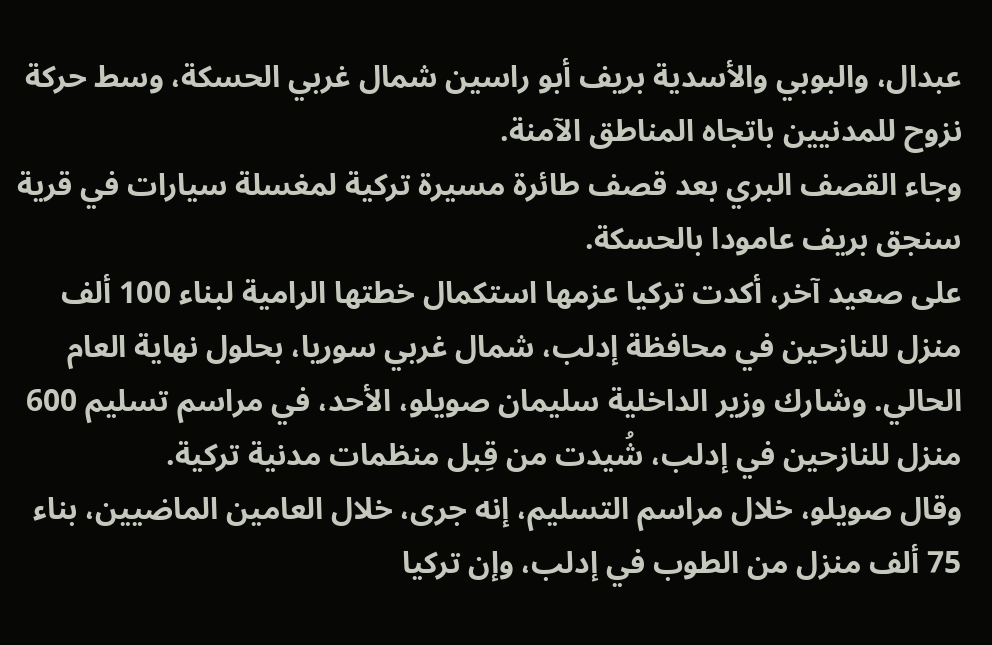عبدال، والبوبي والأسدية بريف أبو راسين شمال غربي الحسكة، وسط حركة نزوح للمدنيين باتجاه المناطق الآمنة.
وجاء القصف البري بعد قصف طائرة مسيرة تركية لمغسلة سيارات في قرية سنجق بريف عامودا بالحسكة.
على صعيد آخر، أكدت تركيا عزمها استكمال خطتها الرامية لبناء 100 ألف منزل للنازحين في محافظة إدلب، شمال غربي سوريا، بحلول نهاية العام الحالي. وشارك وزير الداخلية سليمان صويلو، الأحد، في مراسم تسليم 600 منزل للنازحين في إدلب، شُيدت من قِبل منظمات مدنية تركية.
وقال صويلو، خلال مراسم التسليم، إنه جرى، خلال العامين الماضيين، بناء 75 ألف منزل من الطوب في إدلب، وإن تركيا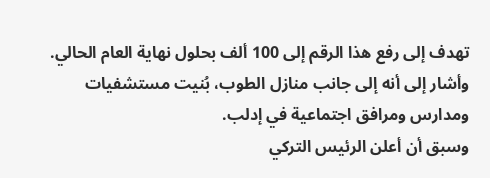تهدف إلى رفع هذا الرقم إلى 100 ألف بحلول نهاية العام الحالي.
وأشار إلى أنه إلى جانب منازل الطوب، بُنيت مستشفيات ومدارس ومرافق اجتماعية في إدلب.
وسبق أن أعلن الرئيس التركي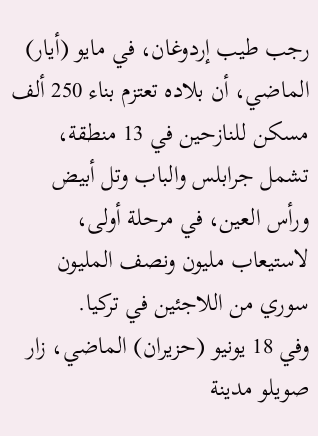رجب طيب إردوغان، في مايو (أيار) الماضي، أن بلاده تعتزم بناء 250 ألف مسكن للنازحين في 13 منطقة، تشمل جرابلس والباب وتل أبيض ورأس العين، في مرحلة أولى، لاستيعاب مليون ونصف المليون سوري من اللاجئين في تركيا.
وفي 18 يونيو (حزيران) الماضي، زار صويلو مدينة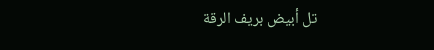تل أبيض بريف الرقة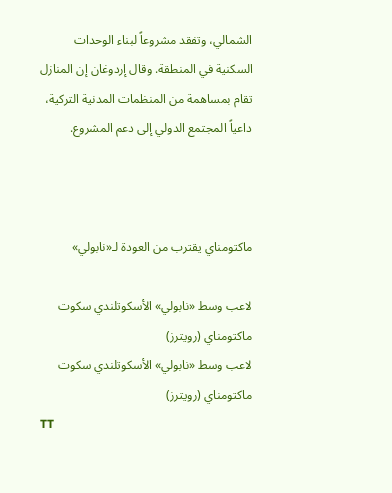الشمالي، وتفقد مشروعاً لبناء الوحدات السكنية في المنطقة. وقال إردوغان إن المنازل تقام بمساهمة من المنظمات المدنية التركية، داعياً المجتمع الدولي إلى دعم المشروع.



ماكتومناي يقترب من العودة لـ«نابولي»

لاعب وسط «نابولي» الأسكوتلندي سكوت ماكتومناي (رويترز)
لاعب وسط «نابولي» الأسكوتلندي سكوت ماكتومناي (رويترز)
TT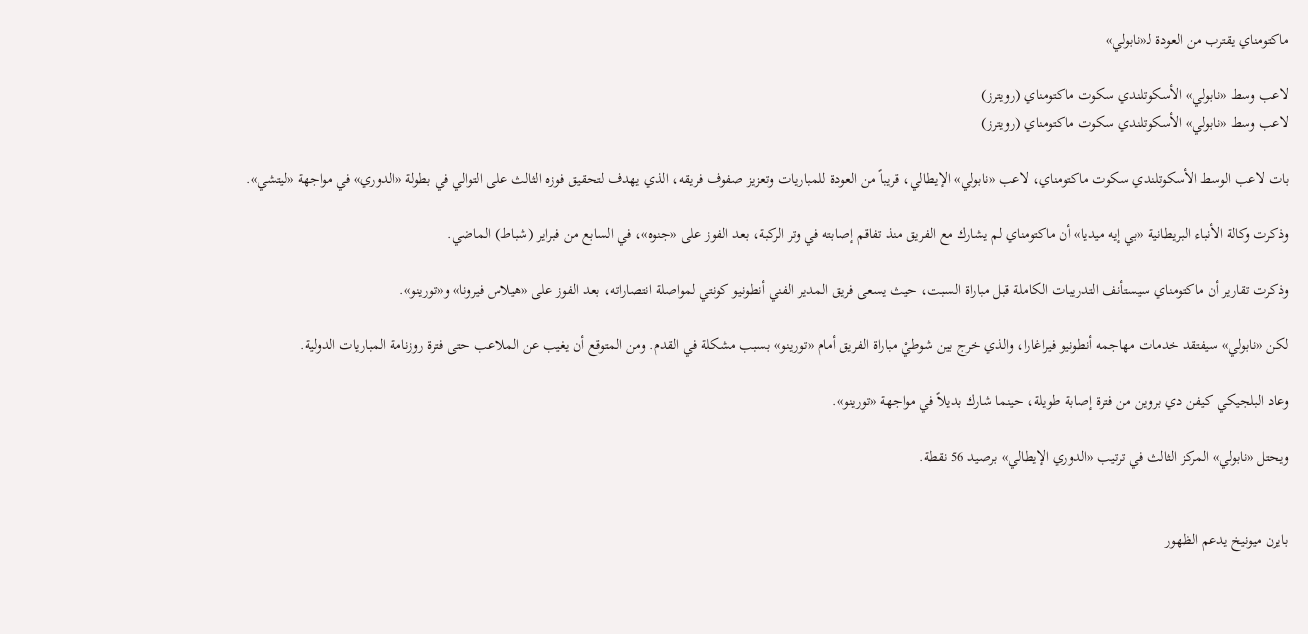ماكتومناي يقترب من العودة لـ«نابولي»

لاعب وسط «نابولي» الأسكوتلندي سكوت ماكتومناي (رويترز)
لاعب وسط «نابولي» الأسكوتلندي سكوت ماكتومناي (رويترز)

بات لاعب الوسط الأسكوتلندي سكوت ماكتومناي، لاعب «نابولي» الإيطالي، قريباً من العودة للمباريات وتعزيز صفوف فريقه، الذي يهدف لتحقيق فوزه الثالث على التوالي في بطولة «الدوري» في مواجهة «ليتشي».

وذكرت وكالة الأنباء البريطانية «بي إيه ميديا» أن ماكتومناي لم يشارك مع الفريق منذ تفاقم إصابته في وتر الركبة، بعد الفوز على «جنوه»، في السابع من فبراير (شباط) الماضي.

وذكرت تقارير أن ماكتومناي سيستأنف التدريبات الكاملة قبل مباراة السبت، حيث يسعى فريق المدير الفني أنطونيو كونتي لمواصلة انتصاراته، بعد الفوز على «هيلاس فيرونا» و«تورينو».

لكن «نابولي» سيفتقد خدمات مهاجمه أنطونيو فيراغارا، والذي خرج بين شوطيْ مباراة الفريق أمام «تورينو» بسبب مشكلة في القدم. ومن المتوقع أن يغيب عن الملاعب حتى فترة روزنامة المباريات الدولية.

وعاد البلجيكي كيفن دي بروين من فترة إصابة طويلة، حينما شارك بديلاً في مواجهة «تورينو».

ويحتل «نابولي» المركز الثالث في ترتيب «الدوري الإيطالي» برصيد 56 نقطة.


بايرن ميونيخ يدعم الظهور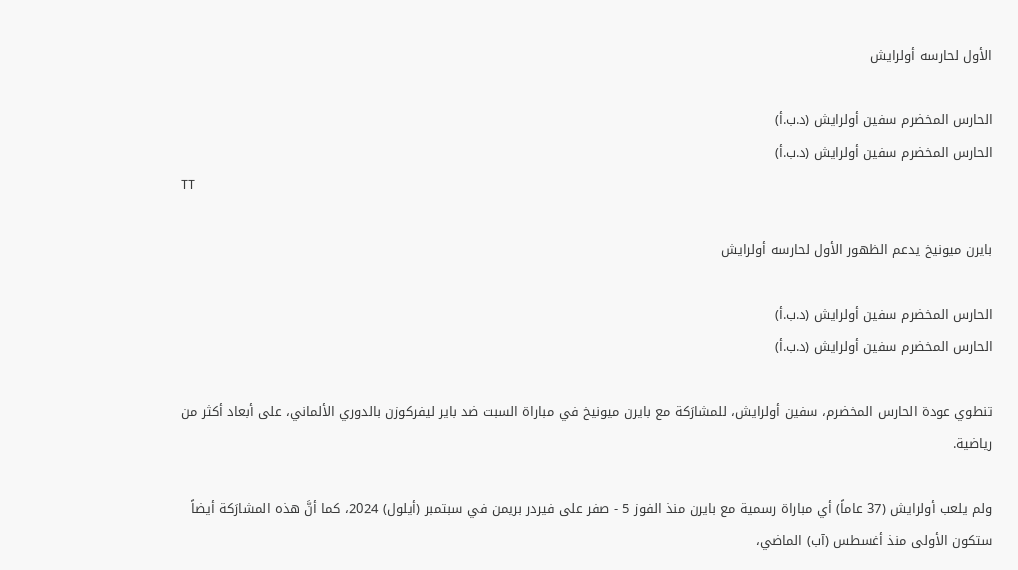الأول لحارسه أولرايش

الحارس المخضرم سفين أولرايش (د.ب.أ)
الحارس المخضرم سفين أولرايش (د.ب.أ)
TT

بايرن ميونيخ يدعم الظهور الأول لحارسه أولرايش

الحارس المخضرم سفين أولرايش (د.ب.أ)
الحارس المخضرم سفين أولرايش (د.ب.أ)

تنطوي عودة الحارس المخضرم، سفين أولرايش، للمشارَكة مع بايرن ميونيخ في مباراة السبت ضد باير ليفركوزن بالدوري الألماني، على أبعاد أكثر من رياضية.

ولم يلعب أولرايش (37 عاماً) أي مباراة رسمية مع بايرن منذ الفوز 5 - صفر على فيردر بريمن في سبتمبر (أيلول) 2024، كما أنَّ هذه المشارَكة أيضاً ستكون الأولى منذ أغسطس (آب) الماضي،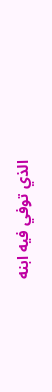الذي توفي فيه ابنه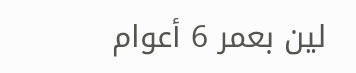لين بعمر 6 أعوام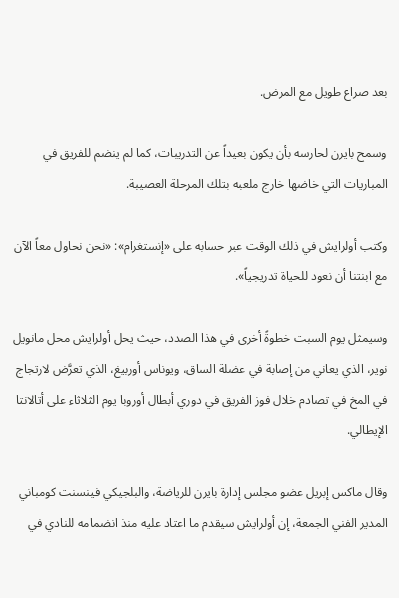بعد صراع طويل مع المرض.

وسمح بايرن لحارسه بأن يكون بعيداً عن التدريبات، كما لم ينضم للفريق في المباريات التي خاضها خارج ملعبه بتلك المرحلة العصيبة.

وكتب أولرايش في ذلك الوقت عبر حسابه على «إنستغرام»: «نحن نحاول معاً الآن مع ابنتنا أن نعود للحياة تدريجياً».

وسيمثل يوم السبت خطوةً أخرى في هذا الصدد، حيث يحل أولرايش محل مانويل نوير، الذي يعاني من إصابة في عضلة الساق، ويوناس أوربيغ، الذي تعرَّض لارتجاج في المخ في تصادم خلال فوز الفريق في دوري أبطال أوروبا يوم الثلاثاء على أتالانتا الإيطالي.

وقال ماكس إبريل عضو مجلس إدارة بايرن للرياضة، والبلجيكي فينسنت كومباني المدير الفني الجمعة، إن أولرايش سيقدم ما اعتاد عليه منذ انضمامه للنادي في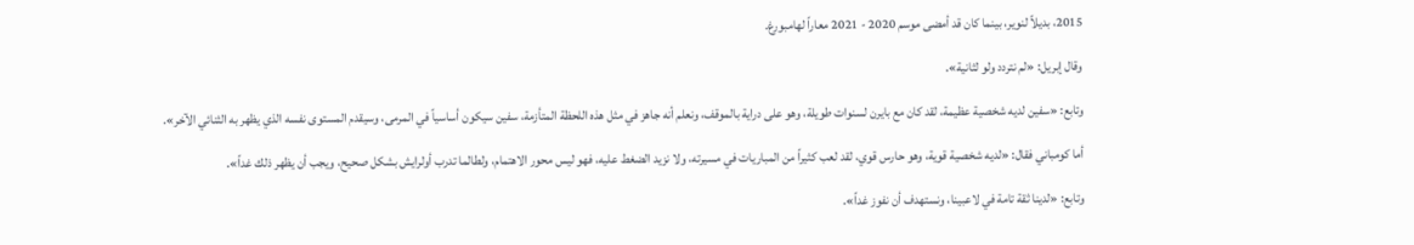2015، بديلاً لنوير، بينما كان قد أمضى موسم 2020 - 2021 معاراً لهامبورغ.

وقال إبريل: «لم نتردد ولو لثانية».

وتابع: «سفين لديه شخصية عظيمة، لقد كان مع بايرن لسنوات طويلة، وهو على دراية بالموقف، ونعلم أنه جاهز في مثل هذه اللحظة المتأزمة، سفين سيكون أساسياً في المرمى، وسيقدم المستوى نفسه الذي يظهر به الثنائي الآخر».

أما كومباني فقال: «لديه شخصية قوية، وهو حارس قوي، لقد لعب كثيراً من المباريات في مسيرته، ولا نزيد الضغط عليه، فهو ليس محور الاهتمام، ولطالما تدرب أولرايش بشكل صحيح، ويجب أن يظهر ذلك غداً».

وتابع: «لدينا ثقة تامة في لاعبينا، ونستهدف أن نفوز غداً».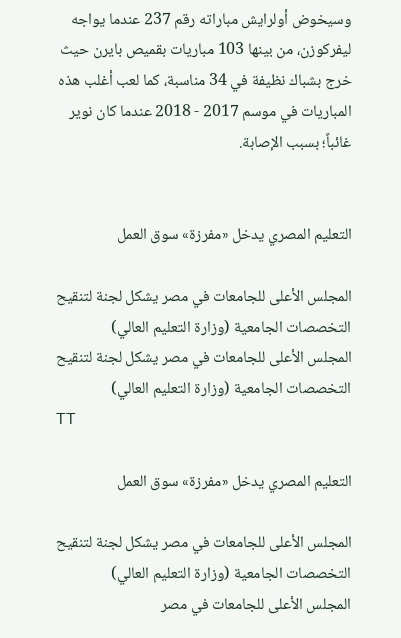وسيخوض أولرايش مباراته رقم 237 عندما يواجه ليفركوزن، من بينها 103 مباريات بقميص بايرن حيث خرج بشباك نظيفة في 34 مناسبة، كما لعب أغلب هذه المباريات في موسم 2017 - 2018 عندما كان نوير غائباً؛ بسبب الإصابة.


التعليم المصري يدخل «مفرزة» سوق العمل

المجلس الأعلى للجامعات في مصر يشكل لجنة لتنقيح التخصصات الجامعية (وزارة التعليم العالي)
المجلس الأعلى للجامعات في مصر يشكل لجنة لتنقيح التخصصات الجامعية (وزارة التعليم العالي)
TT

التعليم المصري يدخل «مفرزة» سوق العمل

المجلس الأعلى للجامعات في مصر يشكل لجنة لتنقيح التخصصات الجامعية (وزارة التعليم العالي)
المجلس الأعلى للجامعات في مصر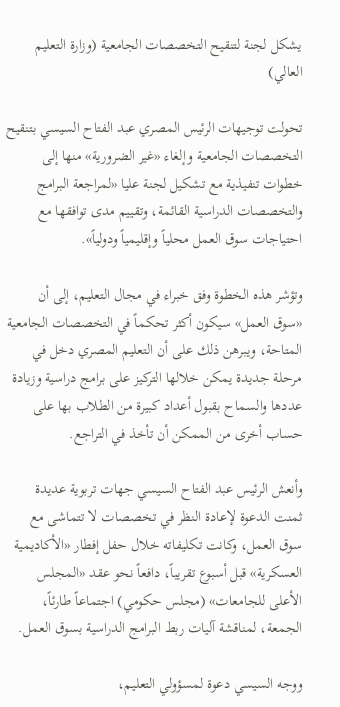يشكل لجنة لتنقيح التخصصات الجامعية (وزارة التعليم العالي)

تحولت توجيهات الرئيس المصري عبد الفتاح السيسي بتنقيح التخصصات الجامعية وإلغاء «غير الضرورية» منها إلى خطوات تنفيذية مع تشكيل لجنة عليا «لمراجعة البرامج والتخصصات الدراسية القائمة، وتقييم مدى توافقها مع احتياجات سوق العمل محلياً وإقليمياً ودولياً».

وتؤشر هذه الخطوة وفق خبراء في مجال التعليم، إلى أن «سوق العمل» سيكون أكثر تحكماً في التخصصات الجامعية المتاحة، ويبرهن ذلك على أن التعليم المصري دخل في مرحلة جديدة يمكن خلالها التركيز على برامج دراسية وزيادة عددها والسماح بقبول أعداد كبيرة من الطلاب بها على حساب أخرى من الممكن أن تأخذ في التراجع.

وأنعش الرئيس عبد الفتاح السيسي جهات تربوية عديدة ثمنت الدعوة لإعادة النظر في تخصصات لا تتماشى مع سوق العمل، وكانت تكليفاته خلال حفل إفطار «الأكاديمية العسكرية» قبل أسبوع تقريباً، دافعاً نحو عقد «المجلس الأعلى للجامعات» (مجلس حكومي) اجتماعاً طارئاً، الجمعة، لمناقشة آليات ربط البرامج الدراسية بسوق العمل.

ووجه السيسي دعوة لمسؤولي التعليم،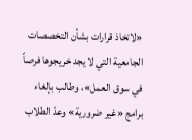«لاتخاذ قرارات بشأن التخصصات الجامعية التي لا يجد خريجوها فرصاً في سوق العمل»، وطالب بإلغاء برامج «غير ضرورية» وعدّ الطلاب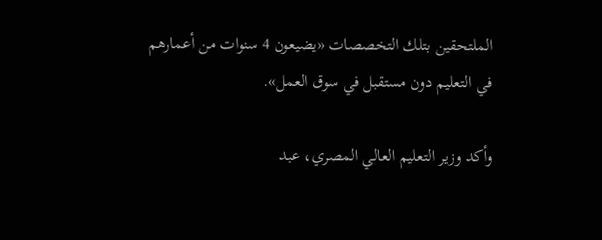الملتحقين بتلك التخصصات «يضيعون 4 سنوات من أعمارهم في التعليم دون مستقبل في سوق العمل».

وأكد وزير التعليم العالي المصري، عبد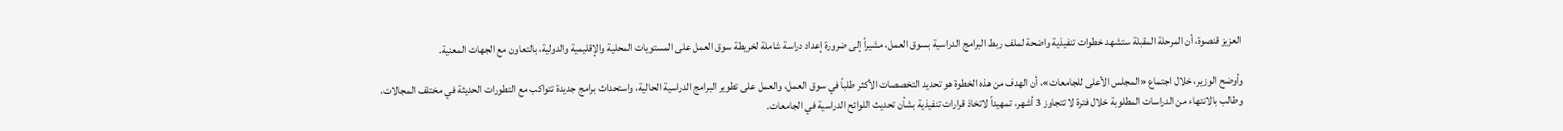العزيز قنصوة، أن المرحلة المقبلة ستشهد خطوات تنفيذية واضحة لملف ربط البرامج الدراسية بسوق العمل، مشيراً إلى ضرورة إعداد دراسة شاملة لخريطة سوق العمل على المستويات المحلية والإقليمية والدولية، بالتعاون مع الجهات المعنية.

وأوضح الوزير، خلال اجتماع «المجلس الأعلى للجامعات»، أن الهدف من هذه الخطوة هو تحديد التخصصات الأكثر طلباً في سوق العمل، والعمل على تطوير البرامج الدراسية الحالية، واستحداث برامج جديدة تتواكب مع التطورات الحديثة في مختلف المجالات، وطالب بالانتهاء من الدراسات المطلوبة خلال فترة لا تتجاوز 3 أشهر، تمهيداً لاتخاذ قرارات تنفيذية بشأن تحديث اللوائح الدراسية في الجامعات.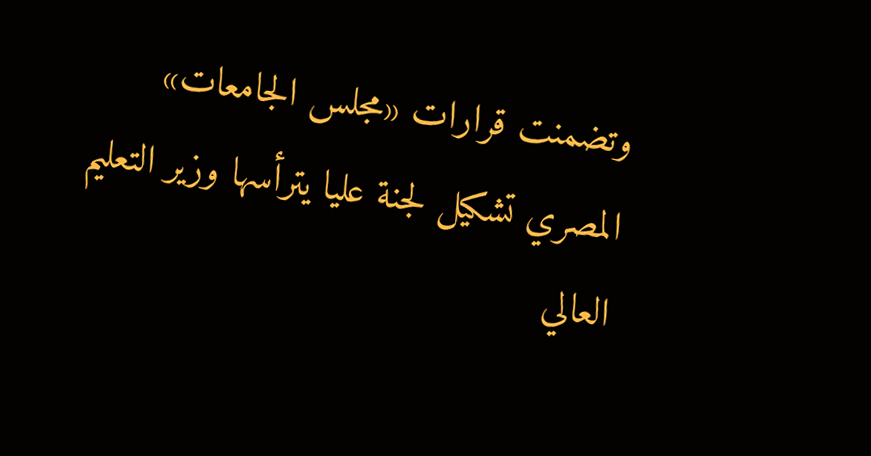وتضمنت قرارات «مجلس الجامعات» المصري تشكيل لجنة عليا يترأسها وزير التعليم العالي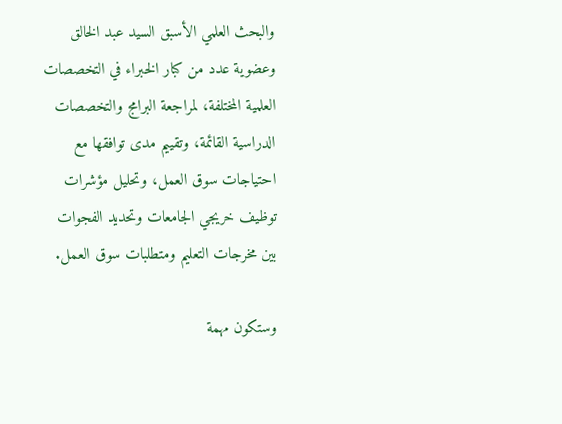والبحث العلمي الأسبق السيد عبد الخالق وعضوية عدد من كبار الخبراء في التخصصات العلمية المختلفة، لمراجعة البرامج والتخصصات الدراسية القائمة، وتقييم مدى توافقها مع احتياجات سوق العمل، وتحليل مؤشرات توظيف خريجي الجامعات وتحديد الفجوات بين مخرجات التعليم ومتطلبات سوق العمل.

وستكون مهمة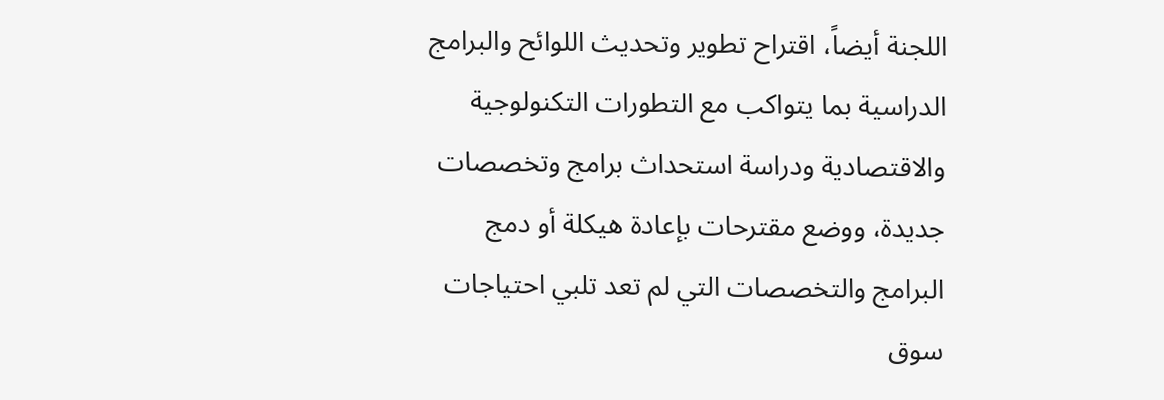اللجنة أيضاً، اقتراح تطوير وتحديث اللوائح والبرامج الدراسية بما يتواكب مع التطورات التكنولوجية والاقتصادية ودراسة استحداث برامج وتخصصات جديدة، ووضع مقترحات بإعادة هيكلة أو دمج البرامج والتخصصات التي لم تعد تلبي احتياجات سوق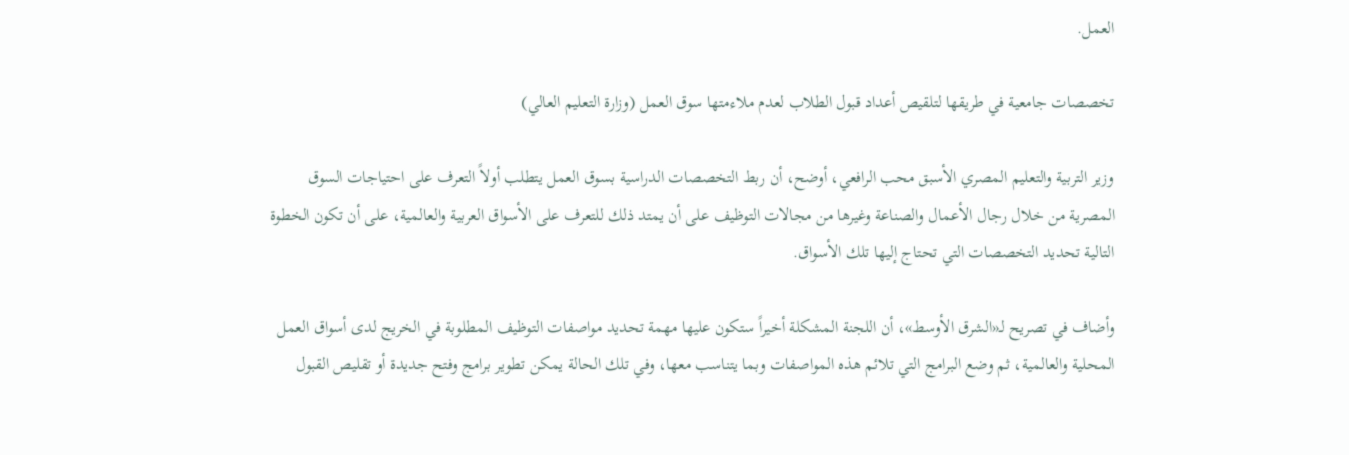العمل.

تخصصات جامعية في طريقها لتلقيص أعداد قبول الطلاب لعدم ملاءمتها سوق العمل (وزارة التعليم العالي)

وزير التربية والتعليم المصري الأسبق محب الرافعي، أوضح، أن ربط التخصصات الدراسية بسوق العمل يتطلب أولاً التعرف على احتياجات السوق المصرية من خلال رجال الأعمال والصناعة وغيرها من مجالات التوظيف على أن يمتد ذلك للتعرف على الأسواق العربية والعالمية، على أن تكون الخطوة التالية تحديد التخصصات التي تحتاج إليها تلك الأسواق.

وأضاف في تصريح لـ«الشرق الأوسط»، أن اللجنة المشكلة أخيراً ستكون عليها مهمة تحديد مواصفات التوظيف المطلوبة في الخريج لدى أسواق العمل المحلية والعالمية، ثم وضع البرامج التي تلائم هذه المواصفات وبما يتناسب معها، وفي تلك الحالة يمكن تطوير برامج وفتح جديدة أو تقليص القبول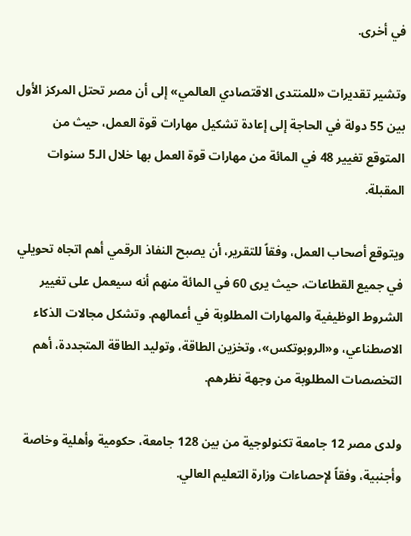في أخرى.

وتشير تقديرات «للمنتدى الاقتصادي العالمي» إلى أن مصر تحتل المركز الأول بين 55 دولة في الحاجة إلى إعادة تشكيل مهارات قوة العمل، حيث من المتوقع تغيير 48 في المائة من مهارات قوة العمل بها خلال الـ5 سنوات المقبلة.

ويتوقع أصحاب العمل، وفقاً للتقرير، أن يصبح النفاذ الرقمي أهم اتجاه تحويلي في جميع القطاعات، حيث يرى 60 في المائة منهم أنه سيعمل على تغيير الشروط الوظيفية والمهارات المطلوبة في أعمالهم. وتشكل مجالات الذكاء الاصطناعي، و«الروبوتكس»، وتخزين الطاقة، وتوليد الطاقة المتجددة، أهم التخصصات المطلوبة من وجهة نظرهم.

ولدى مصر 12 جامعة تكنولوجية من بين 128 جامعة، حكومية وأهلية وخاصة وأجنبية، وفقاً لإحصاءات وزارة التعليم العالي.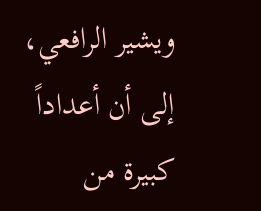ويشير الرافعي، إلى أن أعداداً كبيرة من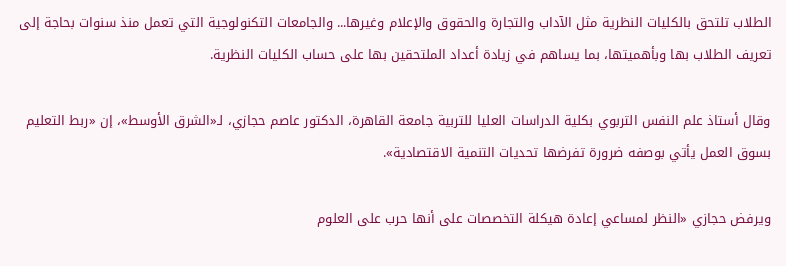الطلاب تلتحق بالكليات النظرية مثل الآداب والتجارة والحقوق والإعلام وغيرها... والجامعات التكنولوجية التي تعمل منذ سنوات بحاجة إلى تعريف الطلاب بها وبأهميتها، بما يساهم في زيادة أعداد الملتحقين بها على حساب الكليات النظرية.

وقال أستاذ علم النفس التربوي بكلية الدراسات العليا للتربية جامعة القاهرة، الدكتور عاصم حجازي، لـ«الشرق الأوسط»، إن «ربط التعليم بسوق العمل يأتي بوصفه ضرورة تفرضها تحديات التنمية الاقتصادية».

ويرفض حجازي «النظر لمساعي إعادة هيكلة التخصصات على أنها حرب على العلوم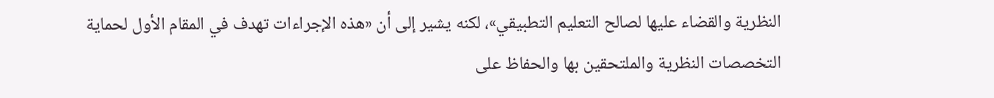النظرية والقضاء عليها لصالح التعليم التطبيقي»، لكنه يشير إلى أن «هذه الإجراءات تهدف في المقام الأول لحماية التخصصات النظرية والملتحقين بها والحفاظ على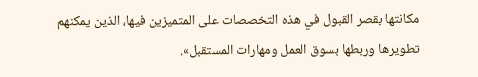مكانتها بقصر القبول في هذه التخصصات على المتميزين فيها، الذين يمكنهم تطويرها وربطها بسوق العمل ومهارات المستقبل».